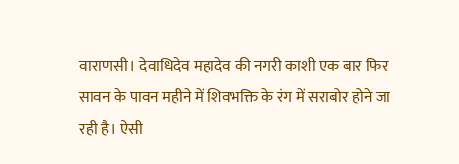वाराणसी। देवाधिदेव महादेव की नगरी काशी एक बार फिर सावन के पावन महीने में शिवभक्ति के रंग में सराबोर होने जा रही है। ऐसी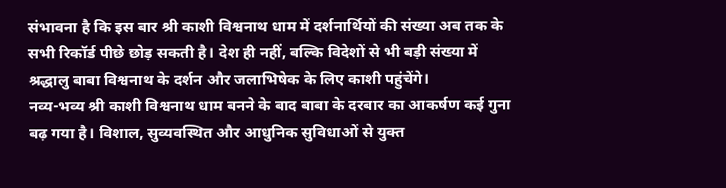संभावना है कि इस बार श्री काशी विश्वनाथ धाम में दर्शनार्थियों की संख्या अब तक के सभी रिकॉर्ड पीछे छोड़ सकती है। देश ही नहीं, बल्कि विदेशों से भी बड़ी संख्या में श्रद्धालु बाबा विश्वनाथ के दर्शन और जलाभिषेक के लिए काशी पहुंचेंगे।
नव्य-भव्य श्री काशी विश्वनाथ धाम बनने के बाद बाबा के दरबार का आकर्षण कई गुना बढ़ गया है। विशाल, सुव्यवस्थित और आधुनिक सुविधाओं से युक्त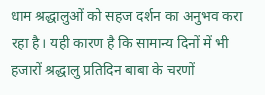धाम श्रद्धालुओं को सहज दर्शन का अनुभव करा रहा है। यही कारण है कि सामान्य दिनों में भी हजारों श्रद्धालु प्रतिदिन बाबा के चरणों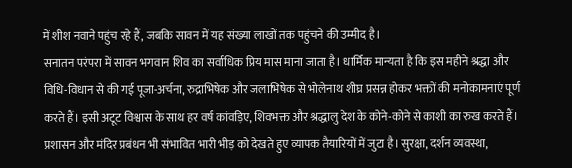में शीश नवाने पहुंच रहे हैं, जबकि सावन में यह संख्या लाखों तक पहुंचने की उम्मीद है।
सनातन परंपरा में सावन भगवान शिव का सर्वाधिक प्रिय मास माना जाता है। धार्मिक मान्यता है कि इस महीने श्रद्धा और विधि-विधान से की गई पूजा-अर्चना, रुद्राभिषेक और जलाभिषेक से भोलेनाथ शीघ्र प्रसन्न होकर भक्तों की मनोकामनाएं पूर्ण करते हैं। इसी अटूट विश्वास के साथ हर वर्ष कांवड़िए, शिवभक्त और श्रद्धालु देश के कोने-कोने से काशी का रुख करते हैं।
प्रशासन और मंदिर प्रबंधन भी संभावित भारी भीड़ को देखते हुए व्यापक तैयारियों में जुटा है। सुरक्षा, दर्शन व्यवस्था,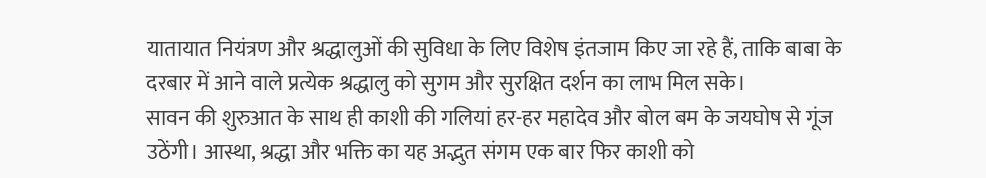यातायात नियंत्रण और श्रद्धालुओं की सुविधा के लिए विशेष इंतजाम किए जा रहे हैं, ताकि बाबा के दरबार में आने वाले प्रत्येक श्रद्धालु को सुगम और सुरक्षित दर्शन का लाभ मिल सके।
सावन की शुरुआत के साथ ही काशी की गलियां हर-हर महादेव और बोल बम के जयघोष से गूंज उठेंगी। आस्था, श्रद्धा और भक्ति का यह अद्भुत संगम एक बार फिर काशी को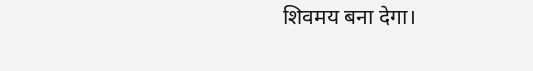शिवमय बना देगा।